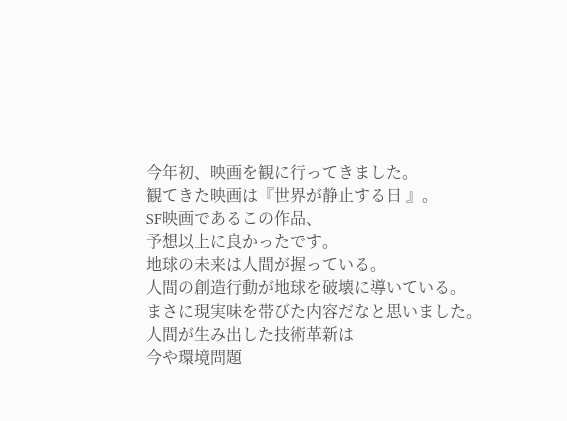今年初、映画を観に行ってきました。
観てきた映画は『世界が静止する日 』。
SF映画であるこの作品、
予想以上に良かったです。
地球の未来は人間が握っている。
人間の創造行動が地球を破壊に導いている。
まさに現実味を帯びた内容だなと思いました。
人間が生み出した技術革新は
今や環境問題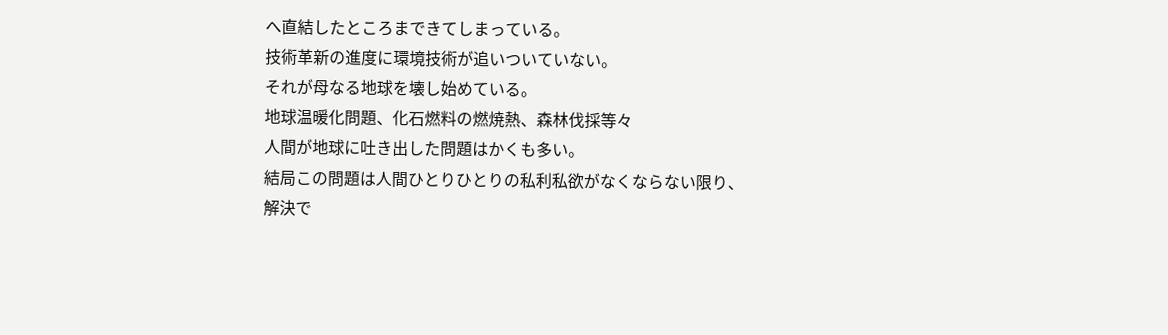へ直結したところまできてしまっている。
技術革新の進度に環境技術が追いついていない。
それが母なる地球を壊し始めている。
地球温暖化問題、化石燃料の燃焼熱、森林伐採等々
人間が地球に吐き出した問題はかくも多い。
結局この問題は人間ひとりひとりの私利私欲がなくならない限り、
解決で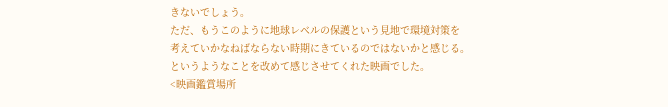きないでしょう。
ただ、もうこのように地球レベルの保護という見地で環境対策を
考えていかなねばならない時期にきているのではないかと感じる。
というようなことを改めて感じさせてくれた映画でした。
<映画鑑賞場所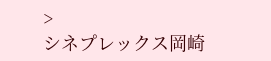>
シネプレックス岡崎